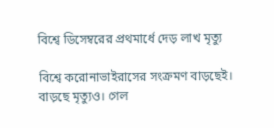বিশ্বে ডিসেম্বরের প্রথমার্ধে দেড় লাখ মৃত্যু

বিশ্বে করোনাভাইরাসের সংক্রমণ বাড়ছেই। বাড়ছে মৃত্যুও। গেল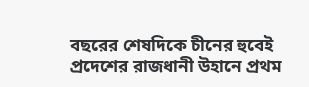বছরের শেষদিকে চীনের হুবেই প্রদেশের রাজধানী উহানে প্রথম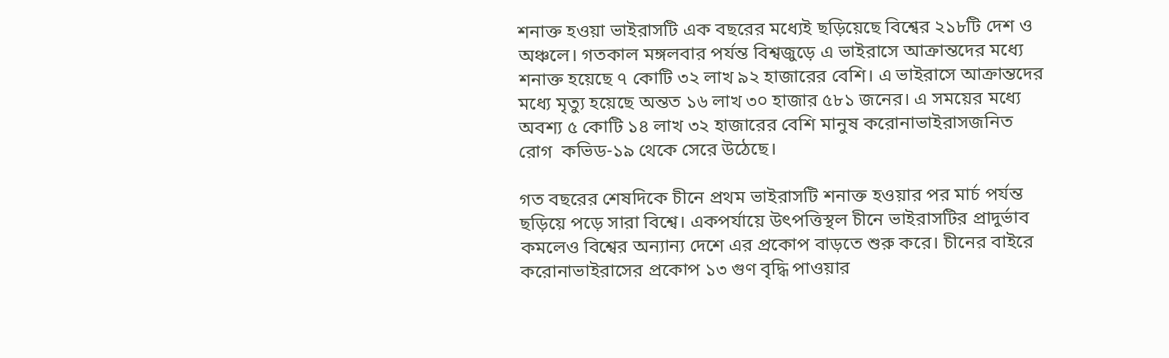শনাক্ত হওয়া ভাইরাসটি এক বছরের মধ্যেই ছড়িয়েছে বিশ্বের ২১৮টি দেশ ও অঞ্চলে। গতকাল মঙ্গলবার পর্যন্ত বিশ্বজুড়ে এ ভাইরাসে আক্রান্তদের মধ্যে শনাক্ত হয়েছে ৭ কোটি ৩২ লাখ ৯২ হাজারের বেশি। এ ভাইরাসে আক্রান্তদের মধ্যে মৃত্যু হয়েছে অন্তত ১৬ লাখ ৩০ হাজার ৫৮১ জনের। এ সময়ের মধ্যে অবশ্য ৫ কোটি ১৪ লাখ ৩২ হাজারের বেশি মানুষ করোনাভাইরাসজনিত রোগ  কভিড-১৯ থেকে সেরে উঠেছে।

গত বছরের শেষদিকে চীনে প্রথম ভাইরাসটি শনাক্ত হওয়ার পর মার্চ পর্যন্ত ছড়িয়ে পড়ে সারা বিশ্বে। একপর্যায়ে উৎপত্তিস্থল চীনে ভাইরাসটির প্রাদুর্ভাব কমলেও বিশ্বের অন্যান্য দেশে এর প্রকোপ বাড়তে শুরু করে। চীনের বাইরে করোনাভাইরাসের প্রকোপ ১৩ গুণ বৃদ্ধি পাওয়ার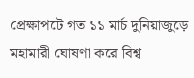প্রেক্ষাপটে গত ১১ মার্চ দুনিয়াজুড়ে মহামারী ঘোষণা করে বিশ্ব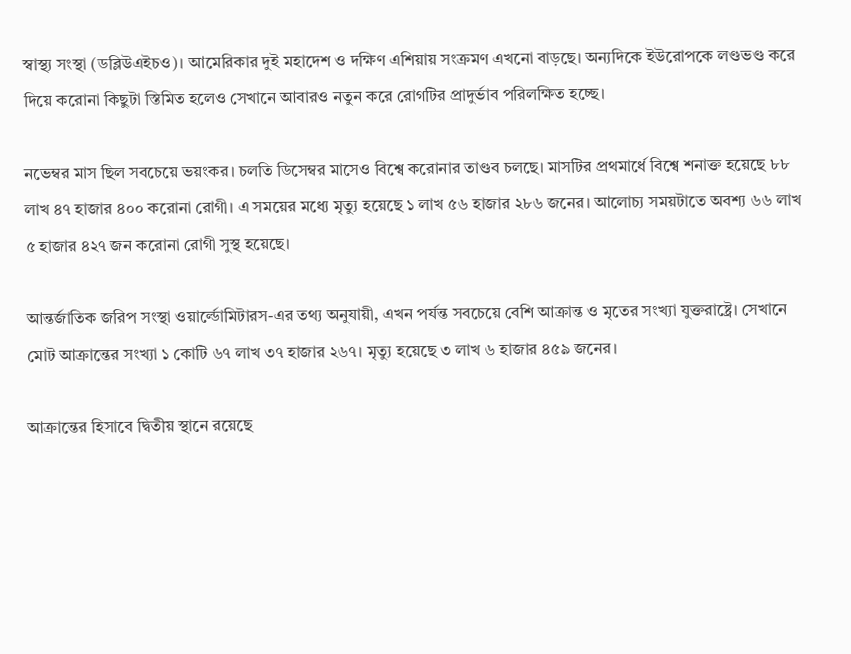স্বাস্থ্য সংস্থা (ডব্লিউএইচও)। আমেরিকার দুই মহাদেশ ও দক্ষিণ এশিয়ায় সংক্রমণ এখনো বাড়ছে। অন্যদিকে ইউরোপকে লণ্ডভণ্ড করে দিয়ে করোনা কিছুটা স্তিমিত হলেও সেখানে আবারও নতুন করে রোগটির প্রাদুর্ভাব পরিলক্ষিত হচ্ছে।

নভেম্বর মাস ছিল সবচেয়ে ভয়ংকর। চলতি ডিসেম্বর মাসেও বিশ্বে করোনার তাণ্ডব চলছে। মাসটির প্রথমার্ধে বিশ্বে শনাক্ত হয়েছে ৮৮ লাখ ৪৭ হাজার ৪০০ করোনা রোগী। এ সময়ের মধ্যে মৃত্যু হয়েছে ১ লাখ ৫৬ হাজার ২৮৬ জনের। আলোচ্য সময়টাতে অবশ্য ৬৬ লাখ ৫ হাজার ৪২৭ জন করোনা রোগী সুস্থ হয়েছে।

আন্তর্জাতিক জরিপ সংস্থা ওয়ার্ল্ডোমিটারস-এর তথ্য অনুযায়ী, এখন পর্যন্ত সবচেয়ে বেশি আক্রান্ত ও মৃতের সংখ্যা যুক্তরাষ্ট্রে। সেখানে মোট আক্রান্তের সংখ্যা ১ কোটি ৬৭ লাখ ৩৭ হাজার ২৬৭। মৃত্যু হয়েছে ৩ লাখ ৬ হাজার ৪৫৯ জনের।

আক্রান্তের হিসাবে দ্বিতীয় স্থানে রয়েছে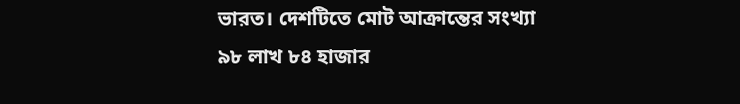ভারত। দেশটিতে মোট আক্রান্তের সংখ্যা ৯৮ লাখ ৮৪ হাজার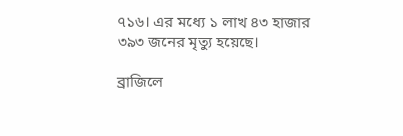৭১৬। এর মধ্যে ১ লাখ ৪৩ হাজার ৩৯৩ জনের মৃত্যু হয়েছে।

ব্রাজিলে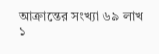আক্রান্তের সংখ্যা ৬৯ লাখ ১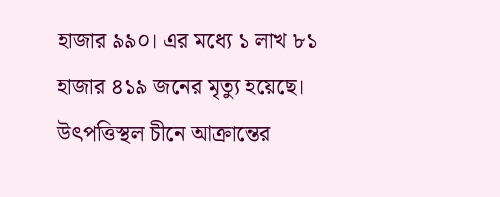হাজার ৯৯০। এর মধ্যে ১ লাখ ৮১ হাজার ৪১৯ জনের মৃত্যু হয়েছে। উৎপত্তিস্থল চীনে আক্রান্তের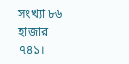সংখ্যা ৮৬ হাজার ৭৪১।